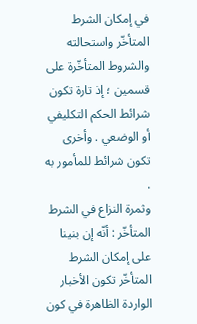في إمكان الشرط المتأخّر واستحالته
والشروط المتأخّرة على قسمين ؛ إذ تارة تكون شرائط الحكم التكليفي أو الوضعي . وأخرى تكون شرائط للمأمور به .
وثمرة النزاع في الشرط المتأخّر : أنّه إن بنينا على إمكان الشرط المتأخّر تكون الأخبار الواردة الظاهرة في كون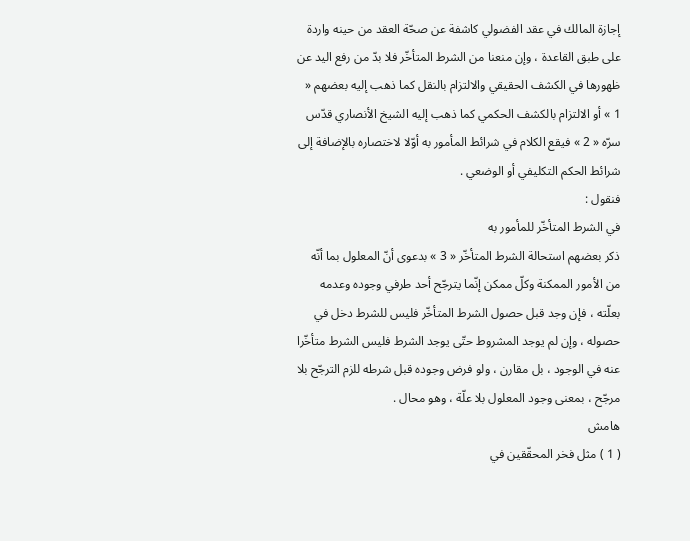إجازة المالك في عقد الفضولي كاشفة عن صحّة العقد من حينه واردة على طبق القاعدة ، وإن منعنا من الشرط المتأخّر فلا بدّ من رفع اليد عن ظهورها في الكشف الحقيقي والالتزام بالنقل كما ذهب إليه بعضهم « 1 » أو الالتزام بالكشف الحكمي كما ذهب إليه الشيخ الأنصاري قدّس سرّه « 2 » فيقع الكلام في شرائط المأمور به أوّلا لاختصاره بالإضافة إلى شرائط الحكم التكليفي أو الوضعي .
فنقول :
في الشرط المتأخّر للمأمور به
ذكر بعضهم استحالة الشرط المتأخّر « 3 » بدعوى أنّ المعلول بما أنّه من الأمور الممكنة وكلّ ممكن إنّما يترجّح أحد طرفي وجوده وعدمه بعلّته ، فإن وجد قبل حصول الشرط المتأخّر فليس للشرط دخل في حصوله ، وإن لم يوجد المشروط حتّى يوجد الشرط فليس الشرط متأخّرا عنه في الوجود ، بل مقارن ، ولو فرض وجوده قبل شرطه للزم الترجّح بلا مرجّح ، بمعنى وجود المعلول بلا علّة ، وهو محال .
هامش
( 1 ) مثل فخر المحقّقين في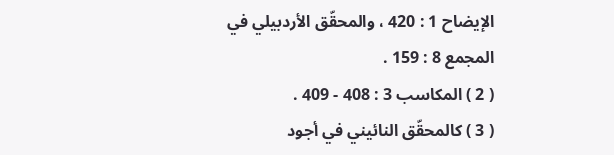الإيضاح 1 : 420 ، والمحقّق الأردبيلي في المجمع 8 : 159 .
( 2 ) المكاسب 3 : 408 - 409 .
( 3 ) كالمحقّق النائيني في أجود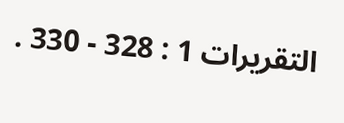التقريرات 1 : 328 - 330 .